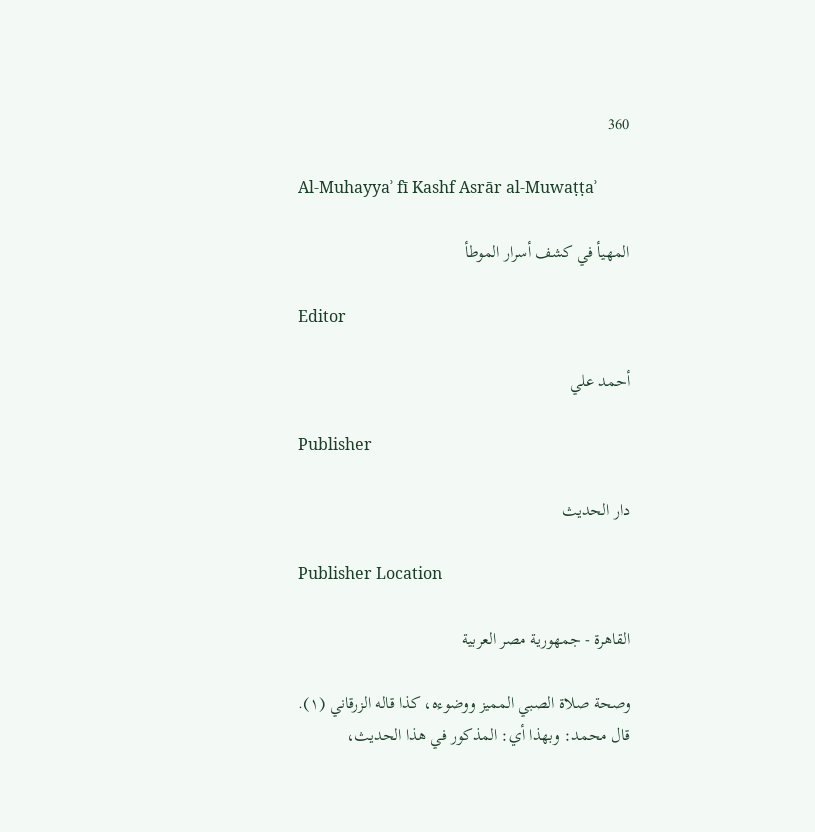360

Al-Muhayyaʾ fī Kashf Asrār al-Muwaṭṭaʾ

المهيأ في كشف أسرار الموطأ

Editor

أحمد علي

Publisher

دار الحديث

Publisher Location

القاهرة - جمهورية مصر العربية

وصحة صلاة الصبي المميز ووضوءه، كذا قاله الزرقاني (١).
قال محمد: وبهذا أي: المذكور في هذا الحديث،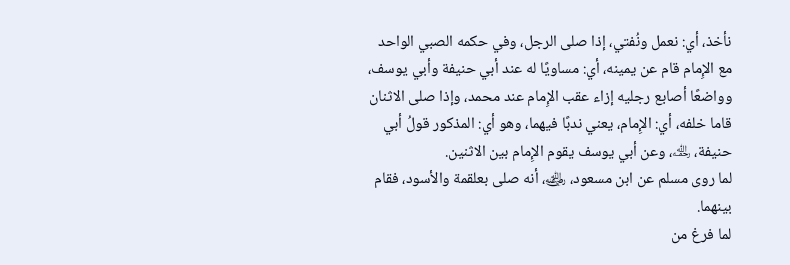نأخذ، أي: نعمل ونُفتي، إذا صلى الرجل، وفي حكمه الصبي الواحد مع الإِمام قام عن يمينه، أي: مساويًا له عند أبي حنيفة وأبي يوسف، وواضعًا أصابع رجليه إزاء عقب الإِمام عند محمد، وإذا صلى الاثنان قاما خلفه، أي: الإِمام، يعني ندبًا فيهما، وهو أي: المذكور قولُ أبي حنيفة، ﵀، وعن أبي يوسف يقوم الإِمام بين الاثنين.
لما روى مسلم عن ابن مسعود، ﵁، أنه صلى بعلقمة والأسود، فقام بينهما.
لما فرغ من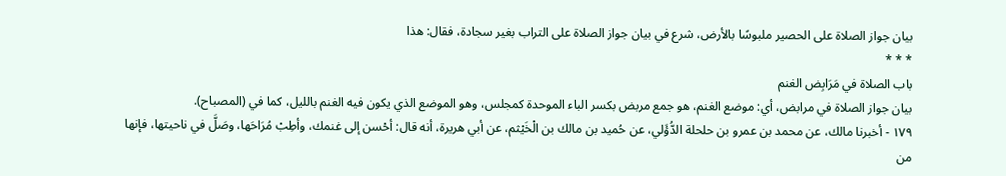بيان جواز الصلاة على الحصير ملبوسًا بالأرض، شرع في بيان جواز الصلاة على التراب بغير سجادة، فقال: هذا
* * *
باب الصلاة في مَرَابِض الغنم
بيان جواز الصلاة في مرابض، أي: موضع الغنم، هو جمع مربض بكسر الباء الموحدة كمجلس، وهو الموضع الذي يكون فيه الغنم بالليل، كما في (المصباح).
١٧٩ - أخبرنا مالك، عن محمد بن عمرو بن حلحلة الدُّؤَلي، عن حُميد بن مالك بن الْخَيْثم، عن أبي هريرة، أنه قال: أحْسن إلى غنمك، وأطِبْ مُرَاحَها، وصَلَّ في ناحيتها، فإنها من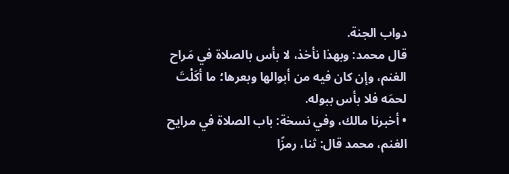دواب الجنة.
قال محمد: وبهذا نأخذ، لا بأس بالصلاة في مَراح الغنم، وإن كان فيه من أبوالها وبعرها؛ ما أكَلْتَ لحمَه فلا بأس ببوله.
• أخبرنا مالك، وفي نسخة: باب الصلاة في مرايح الغنم، محمد قال: ثنا، رمزًا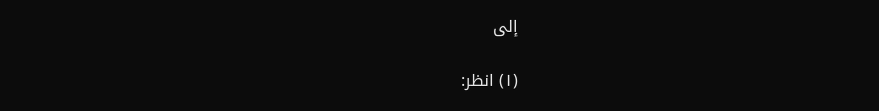إلى

(١) انظر: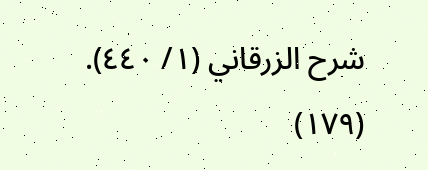شرح الزرقاني (١/ ٤٤٠).
(١٧٩)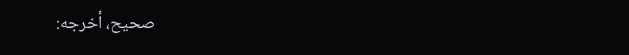صحيح، أخرجه: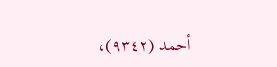أحمد (٩٣٤٢)،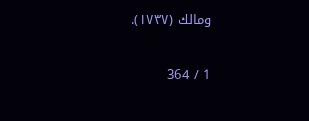ومالك (١٧٣٧).

1 / 364